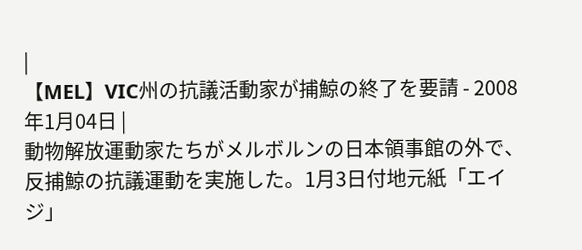|
【MEL】VIC州の抗議活動家が捕鯨の終了を要請 - 2008年1月04日 |
動物解放運動家たちがメルボルンの日本領事館の外で、反捕鯨の抗議運動を実施した。1月3日付地元紙「エイジ」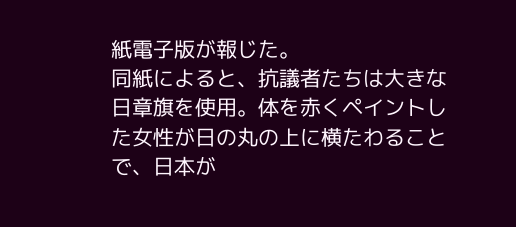紙電子版が報じた。
同紙によると、抗議者たちは大きな日章旗を使用。体を赤くペイントした女性が日の丸の上に横たわることで、日本が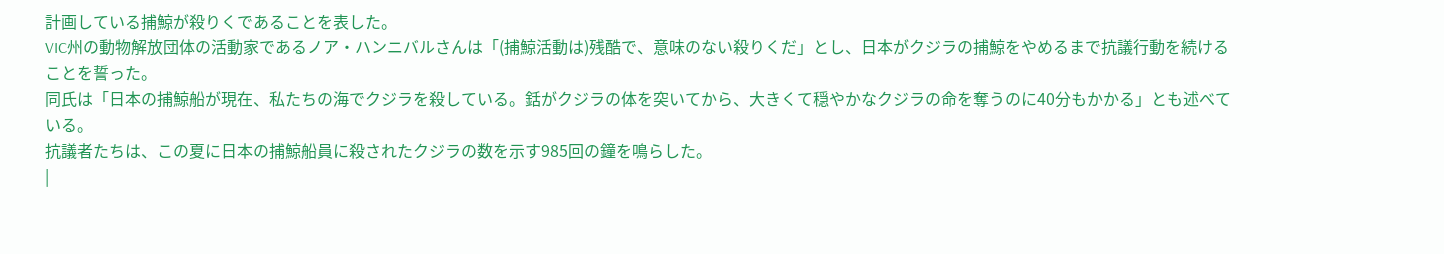計画している捕鯨が殺りくであることを表した。
VIC州の動物解放団体の活動家であるノア・ハンニバルさんは「(捕鯨活動は)残酷で、意味のない殺りくだ」とし、日本がクジラの捕鯨をやめるまで抗議行動を続けることを誓った。
同氏は「日本の捕鯨船が現在、私たちの海でクジラを殺している。銛がクジラの体を突いてから、大きくて穏やかなクジラの命を奪うのに40分もかかる」とも述べている。
抗議者たちは、この夏に日本の捕鯨船員に殺されたクジラの数を示す985回の鐘を鳴らした。
|